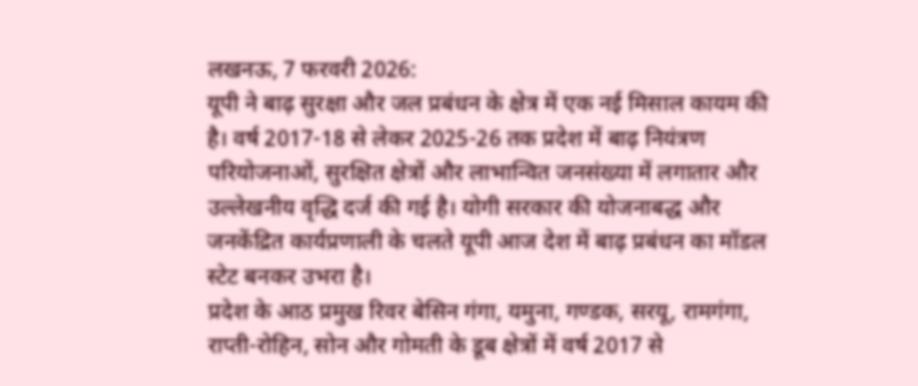लखनऊ, 7 फरवरी 2026:
यूपी ने बाढ़ सुरक्षा और जल प्रबंधन के क्षेत्र में एक नई मिसाल कायम की है। वर्ष 2017-18 से लेकर 2025-26 तक प्रदेश में बाढ़ नियंत्रण परियोजनाओं, सुरक्षित क्षेत्रों और लाभान्वित जनसंख्या में लगातार और उल्लेखनीय वृद्धि दर्ज की गई है। योगी सरकार की योजनाबद्ध और जनकेंद्रित कार्यप्रणाली के चलते यूपी आज देश में बाढ़ प्रबंधन का मॉडल स्टेट बनकर उभरा है।
प्रदेश के आठ प्रमुख रिवर बेसिन गंगा, यमुना, गण्डक, सरयू, रामगंगा, राप्ती-रोहिन, सोन और गोमती के डूब क्षेत्रों में वर्ष 2017 से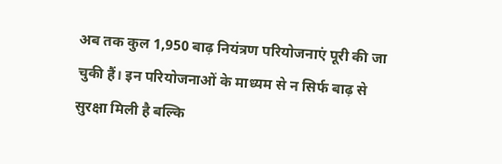अब तक कुल 1,950 बाढ़ नियंत्रण परियोजनाएं पूरी की जा चुकी हैं। इन परियोजनाओं के माध्यम से न सिर्फ बाढ़ से सुरक्षा मिली है बल्कि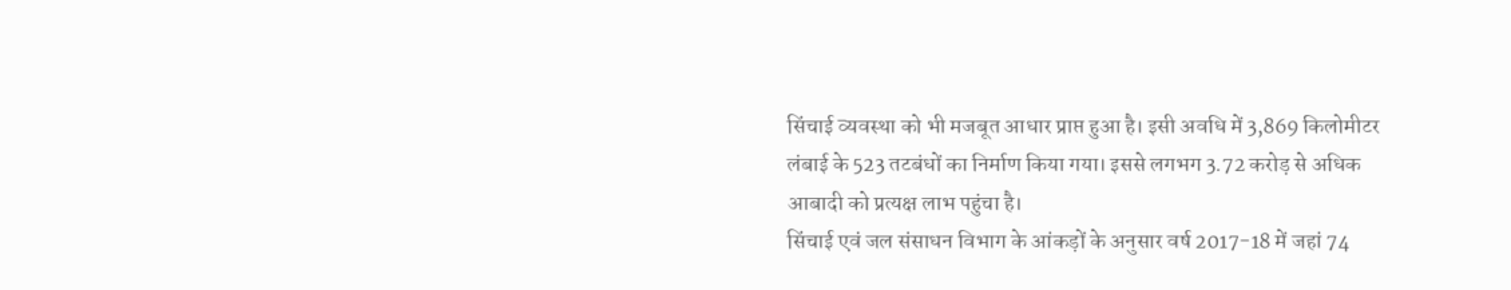सिंचाई व्यवस्था को भी मजबूत आधार प्राप्त हुआ है। इसी अवधि में 3,869 किलोमीटर लंबाई के 523 तटबंधों का निर्माण किया गया। इससे लगभग 3.72 करोड़ से अधिक आबादी को प्रत्यक्ष लाभ पहुंचा है।
सिंचाई एवं जल संसाधन विभाग के आंकड़ों के अनुसार वर्ष 2017-18 में जहां 74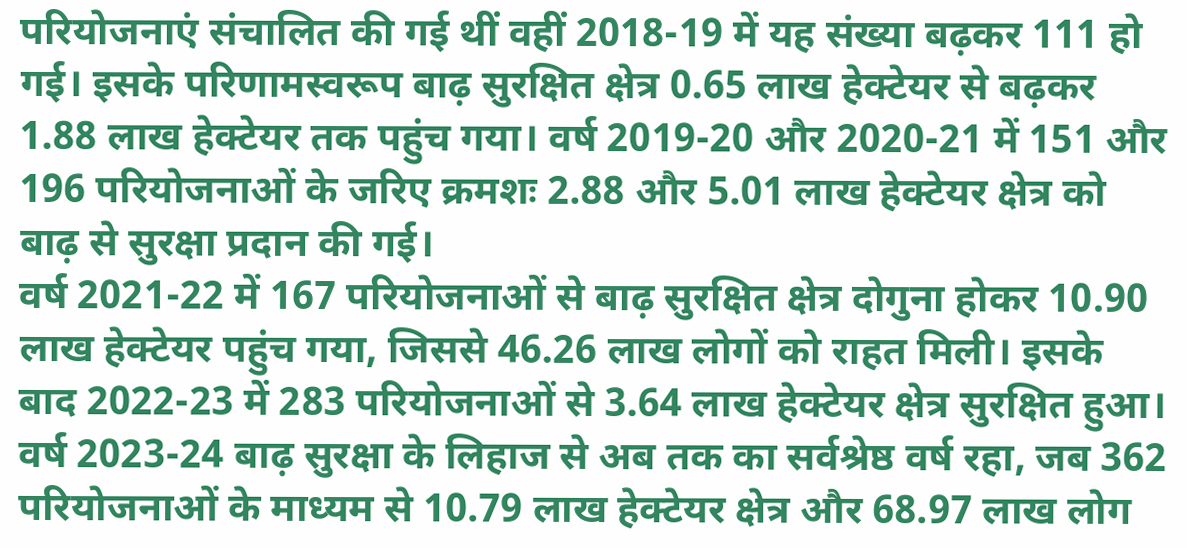परियोजनाएं संचालित की गई थीं वहीं 2018-19 में यह संख्या बढ़कर 111 हो गई। इसके परिणामस्वरूप बाढ़ सुरक्षित क्षेत्र 0.65 लाख हेक्टेयर से बढ़कर 1.88 लाख हेक्टेयर तक पहुंच गया। वर्ष 2019-20 और 2020-21 में 151 और 196 परियोजनाओं के जरिए क्रमशः 2.88 और 5.01 लाख हेक्टेयर क्षेत्र को बाढ़ से सुरक्षा प्रदान की गई।
वर्ष 2021-22 में 167 परियोजनाओं से बाढ़ सुरक्षित क्षेत्र दोगुना होकर 10.90 लाख हेक्टेयर पहुंच गया, जिससे 46.26 लाख लोगों को राहत मिली। इसके बाद 2022-23 में 283 परियोजनाओं से 3.64 लाख हेक्टेयर क्षेत्र सुरक्षित हुआ। वर्ष 2023-24 बाढ़ सुरक्षा के लिहाज से अब तक का सर्वश्रेष्ठ वर्ष रहा, जब 362 परियोजनाओं के माध्यम से 10.79 लाख हेक्टेयर क्षेत्र और 68.97 लाख लोग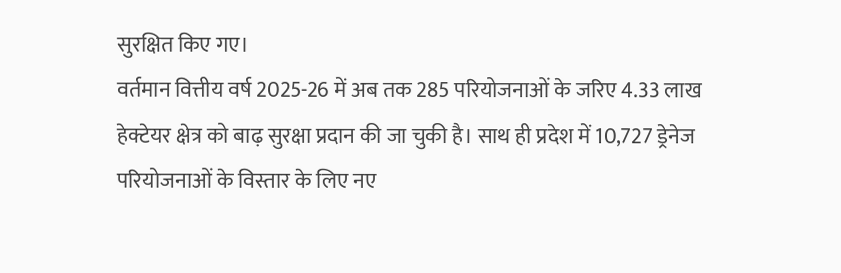सुरक्षित किए गए।
वर्तमान वित्तीय वर्ष 2025-26 में अब तक 285 परियोजनाओं के जरिए 4.33 लाख हेक्टेयर क्षेत्र को बाढ़ सुरक्षा प्रदान की जा चुकी है। साथ ही प्रदेश में 10,727 ड्रेनेज परियोजनाओं के विस्तार के लिए नए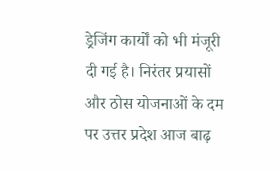ड्रेजिंग कार्यों को भी मंजूरी दी गई है। निरंतर प्रयासों और ठोस योजनाओं के दम पर उत्तर प्रदेश आज बाढ़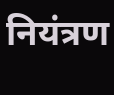नियंत्रण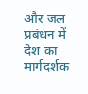और जल प्रबंधन में देश का मार्गदर्शक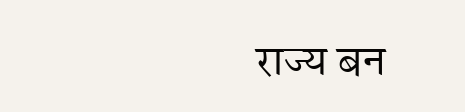राज्य बन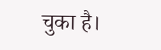चुका है।